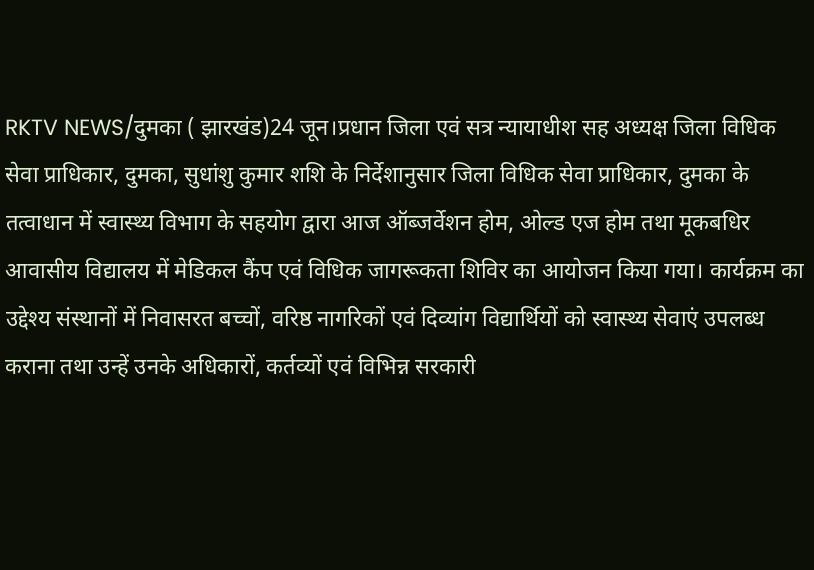RKTV NEWS/दुमका ( झारखंड)24 जून।प्रधान जिला एवं सत्र न्यायाधीश सह अध्यक्ष जिला विधिक सेवा प्राधिकार, दुमका, सुधांशु कुमार शशि के निर्देशानुसार जिला विधिक सेवा प्राधिकार, दुमका के तत्वाधान में स्वास्थ्य विभाग के सहयोग द्वारा आज ऑब्जर्वेशन होम, ओल्ड एज होम तथा मूकबधिर आवासीय विद्यालय में मेडिकल कैंप एवं विधिक जागरूकता शिविर का आयोजन किया गया। कार्यक्रम का उद्देश्य संस्थानों में निवासरत बच्चों, वरिष्ठ नागरिकों एवं दिव्यांग विद्यार्थियों को स्वास्थ्य सेवाएं उपलब्ध कराना तथा उन्हें उनके अधिकारों, कर्तव्यों एवं विभिन्न सरकारी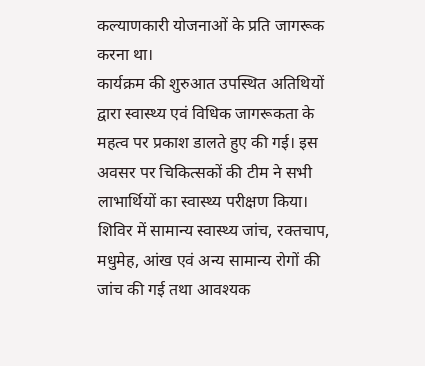कल्याणकारी योजनाओं के प्रति जागरूक करना था।
कार्यक्रम की शुरुआत उपस्थित अतिथियों द्वारा स्वास्थ्य एवं विधिक जागरूकता के महत्व पर प्रकाश डालते हुए की गई। इस अवसर पर चिकित्सकों की टीम ने सभी लाभार्थियों का स्वास्थ्य परीक्षण किया। शिविर में सामान्य स्वास्थ्य जांच, रक्तचाप, मधुमेह, आंख एवं अन्य सामान्य रोगों की जांच की गई तथा आवश्यक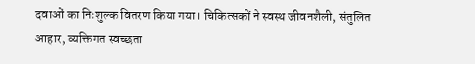दवाओं का निःशुल्क वितरण किया गया। चिकित्सकों ने स्वस्थ जीवनशैली, संतुलित आहार, व्यक्तिगत स्वच्छता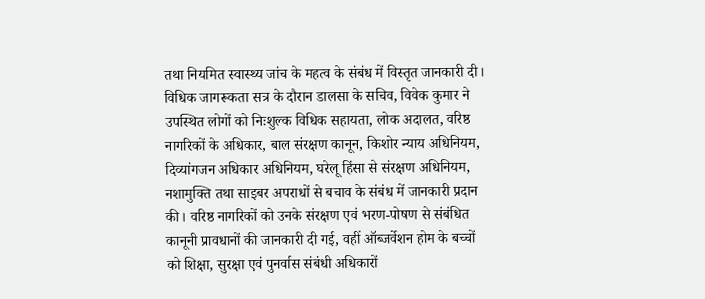तथा नियमित स्वास्थ्य जांच के महत्व के संबंध में विस्तृत जानकारी दी।
विधिक जागरूकता सत्र के दौरान डालसा के सचिव, विवेक कुमार ने उपस्थित लोगों को निःशुल्क विधिक सहायता, लोक अदालत, वरिष्ठ नागरिकों के अधिकार, बाल संरक्षण कानून, किशोर न्याय अधिनियम, दिव्यांगजन अधिकार अधिनियम, घरेलू हिंसा से संरक्षण अधिनियम, नशामुक्ति तथा साइबर अपराधों से बचाव के संबंध में जानकारी प्रदान की। वरिष्ठ नागरिकों को उनके संरक्षण एवं भरण-पोषण से संबंधित कानूनी प्रावधानों की जानकारी दी गई, वहीं ऑब्जर्वेशन होम के बच्चों को शिक्षा, सुरक्षा एवं पुनर्वास संबंधी अधिकारों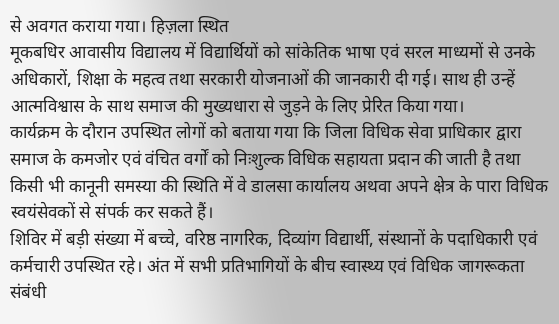से अवगत कराया गया। हिज़ला स्थित
मूकबधिर आवासीय विद्यालय में विद्यार्थियों को सांकेतिक भाषा एवं सरल माध्यमों से उनके अधिकारों, शिक्षा के महत्व तथा सरकारी योजनाओं की जानकारी दी गई। साथ ही उन्हें आत्मविश्वास के साथ समाज की मुख्यधारा से जुड़ने के लिए प्रेरित किया गया।
कार्यक्रम के दौरान उपस्थित लोगों को बताया गया कि जिला विधिक सेवा प्राधिकार द्वारा समाज के कमजोर एवं वंचित वर्गों को निःशुल्क विधिक सहायता प्रदान की जाती है तथा किसी भी कानूनी समस्या की स्थिति में वे डालसा कार्यालय अथवा अपने क्षेत्र के पारा विधिक स्वयंसेवकों से संपर्क कर सकते हैं।
शिविर में बड़ी संख्या में बच्चे, वरिष्ठ नागरिक, दिव्यांग विद्यार्थी, संस्थानों के पदाधिकारी एवं कर्मचारी उपस्थित रहे। अंत में सभी प्रतिभागियों के बीच स्वास्थ्य एवं विधिक जागरूकता संबंधी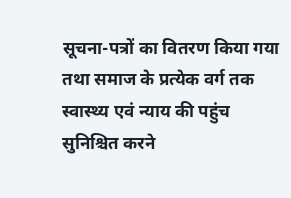सूचना-पत्रों का वितरण किया गया तथा समाज के प्रत्येक वर्ग तक स्वास्थ्य एवं न्याय की पहुंच सुनिश्चित करने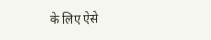के लिए ऐसे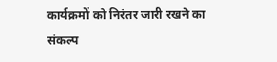कार्यक्रमों को निरंतर जारी रखने का संकल्प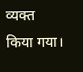व्यक्त किया गया।